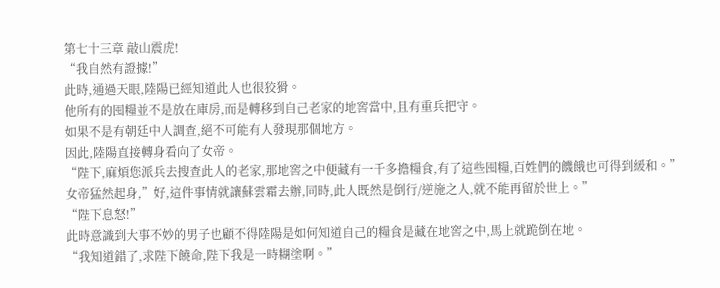第七十三章 敲山震虎!
“我自然有證據!”
此時,通過天眼,陸陽已經知道此人也很狡猾。
他所有的囤糧並不是放在庫房,而是轉移到自己老家的地窖當中,且有重兵把守。
如果不是有朝廷中人調查,絕不可能有人發現那個地方。
因此,陸陽直接轉身看向了女帝。
“陛下,麻煩您派兵去搜查此人的老家,那地窖之中便藏有一千多擔糧食,有了這些囤糧,百姓們的饑餓也可得到緩和。”
女帝猛然起身,”好,這件事情就讓蘇雲霜去辦,同時,此人既然是倒行/逆施之人,就不能再留於世上。”
“陛下息怒!”
此時意識到大事不妙的男子也顧不得陸陽是如何知道自己的糧食是藏在地窖之中,馬上就跪倒在地。
“我知道錯了,求陛下饒命,陛下我是一時糊塗啊。”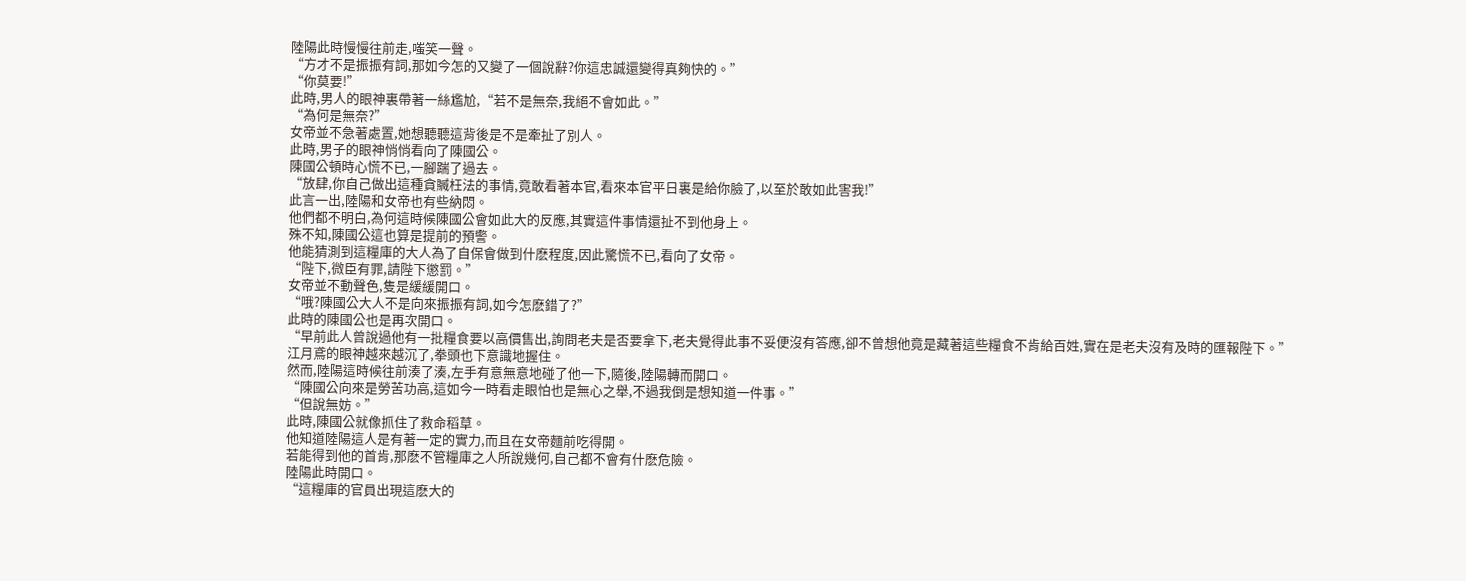陸陽此時慢慢往前走,嗤笑一聲。
“方才不是振振有詞,那如今怎的又變了一個說辭?你這忠誠還變得真夠快的。”
“你莫要!”
此時,男人的眼神裏帶著一絲尷尬,“若不是無奈,我絕不會如此。”
“為何是無奈?”
女帝並不急著處置,她想聽聽這背後是不是牽扯了別人。
此時,男子的眼神悄悄看向了陳國公。
陳國公頓時心慌不已,一腳踹了過去。
“放肆,你自己做出這種貪贓枉法的事情,竟敢看著本官,看來本官平日裏是給你臉了,以至於敢如此害我!”
此言一出,陸陽和女帝也有些納悶。
他們都不明白,為何這時候陳國公會如此大的反應,其實這件事情還扯不到他身上。
殊不知,陳國公這也算是提前的預警。
他能猜測到這糧庫的大人為了自保會做到什麽程度,因此驚慌不已,看向了女帝。
“陛下,微臣有罪,請陛下懲罰。”
女帝並不動聲色,隻是緩緩開口。
“哦?陳國公大人不是向來振振有詞,如今怎麽錯了?”
此時的陳國公也是再次開口。
“早前此人曾說過他有一批糧食要以高價售出,詢問老夫是否要拿下,老夫覺得此事不妥便沒有答應,卻不曾想他竟是藏著這些糧食不肯給百姓,實在是老夫沒有及時的匯報陛下。”
江月鳶的眼神越來越沉了,拳頭也下意識地握住。
然而,陸陽這時候往前湊了湊,左手有意無意地碰了他一下,隨後,陸陽轉而開口。
“陳國公向來是勞苦功高,這如今一時看走眼怕也是無心之舉,不過我倒是想知道一件事。”
“但說無妨。”
此時,陳國公就像抓住了救命稻草。
他知道陸陽這人是有著一定的實力,而且在女帝麵前吃得開。
若能得到他的首肯,那麽不管糧庫之人所說幾何,自己都不會有什麽危險。
陸陽此時開口。
“這糧庫的官員出現這麽大的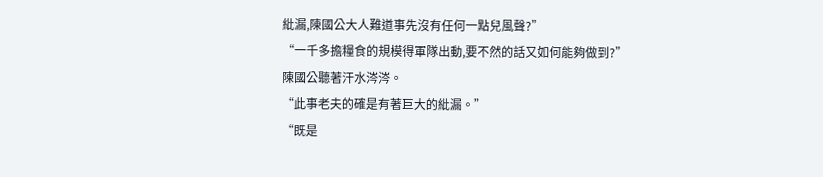紕漏,陳國公大人難道事先沒有任何一點兒風聲?”
“一千多擔糧食的規模得軍隊出動,要不然的話又如何能夠做到?”
陳國公聽著汗水涔涔。
“此事老夫的確是有著巨大的紕漏。”
“既是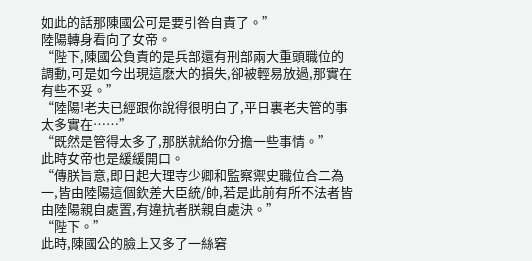如此的話那陳國公可是要引咎自責了。”
陸陽轉身看向了女帝。
“陛下,陳國公負責的是兵部還有刑部兩大重頭職位的調動,可是如今出現這麽大的損失,卻被輕易放過,那實在有些不妥。”
“陸陽!老夫已經跟你說得很明白了,平日裏老夫管的事太多實在……”
“既然是管得太多了,那朕就給你分擔一些事情。”
此時女帝也是緩緩開口。
“傳朕旨意,即日起大理寺少卿和監察禦史職位合二為一,皆由陸陽這個欽差大臣統/帥,若是此前有所不法者皆由陸陽親自處置,有違抗者朕親自處決。”
“陛下。”
此時,陳國公的臉上又多了一絲窘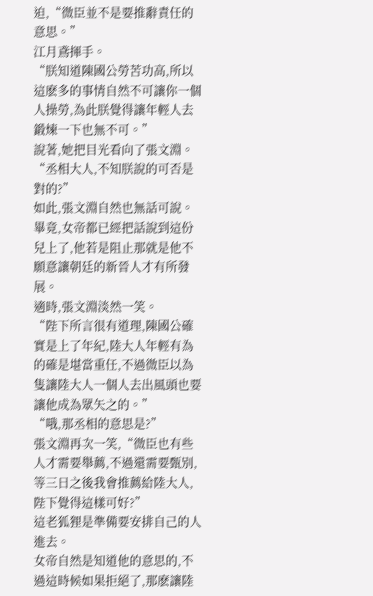迫,“微臣並不是要推辭責任的意思。”
江月鳶揮手。
“朕知道陳國公勞苦功高,所以這麽多的事情自然不可讓你一個人操勞,為此朕覺得讓年輕人去鍛煉一下也無不可。”
說著,她把目光看向了張文淵。
“丞相大人,不知朕說的可否是對的?”
如此,張文淵自然也無話可說。
畢竟,女帝都已經把話說到這份兒上了,他若是阻止那就是他不願意讓朝廷的新晉人才有所發展。
適時,張文淵淡然一笑。
“陛下所言很有道理,陳國公確實是上了年紀,陸大人年輕有為的確是堪當重任,不過微臣以為隻讓陸大人一個人去出風頭也要讓他成為眾矢之的。”
“哦,那丞相的意思是?”
張文淵再次一笑,“微臣也有些人才需要舉薦,不過還需要甄別,等三日之後我會推薦給陸大人,陛下覺得這樣可好?”
這老狐狸是準備要安排自己的人進去。
女帝自然是知道他的意思的,不過這時候如果拒絕了,那麽讓陸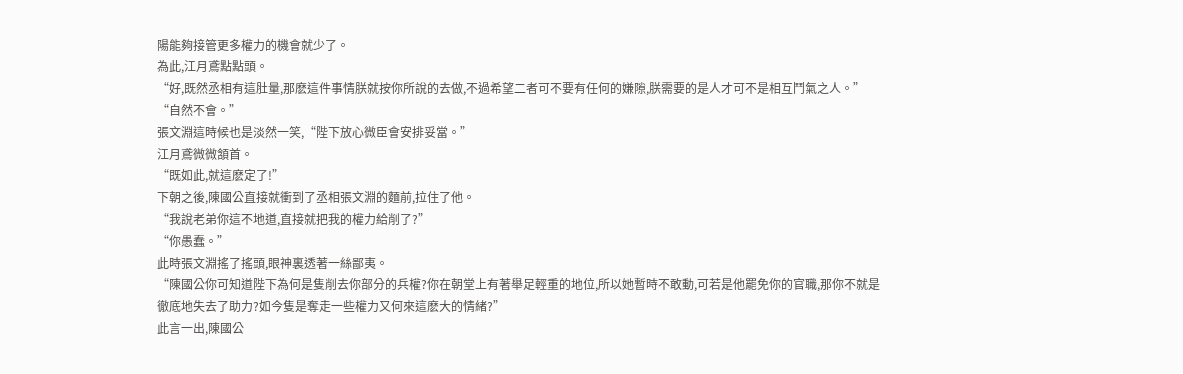陽能夠接管更多權力的機會就少了。
為此,江月鳶點點頭。
“好,既然丞相有這肚量,那麽這件事情朕就按你所說的去做,不過希望二者可不要有任何的嫌隙,朕需要的是人才可不是相互鬥氣之人。”
“自然不會。”
張文淵這時候也是淡然一笑,“陛下放心微臣會安排妥當。”
江月鳶微微頷首。
“既如此,就這麽定了!”
下朝之後,陳國公直接就衝到了丞相張文淵的麵前,拉住了他。
“我說老弟你這不地道,直接就把我的權力給削了?”
“你愚蠢。”
此時張文淵搖了搖頭,眼神裏透著一絲鄙夷。
“陳國公你可知道陛下為何是隻削去你部分的兵權?你在朝堂上有著舉足輕重的地位,所以她暫時不敢動,可若是他罷免你的官職,那你不就是徹底地失去了助力?如今隻是奪走一些權力又何來這麽大的情緒?”
此言一出,陳國公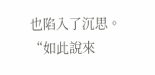也陷入了沉思。
“如此說來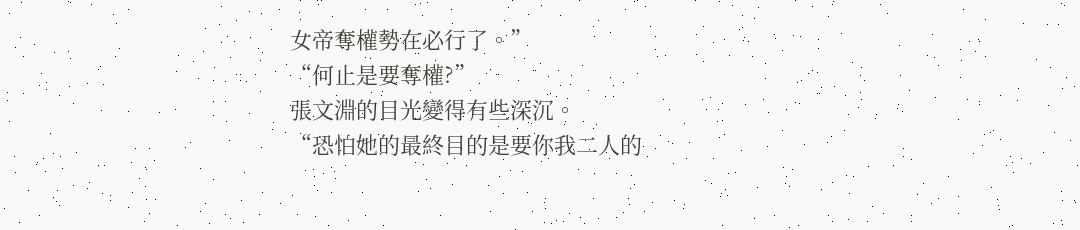女帝奪權勢在必行了。”
“何止是要奪權?”
張文淵的目光變得有些深沉。
“恐怕她的最終目的是要你我二人的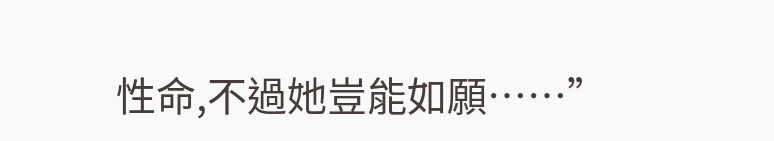性命,不過她豈能如願……”